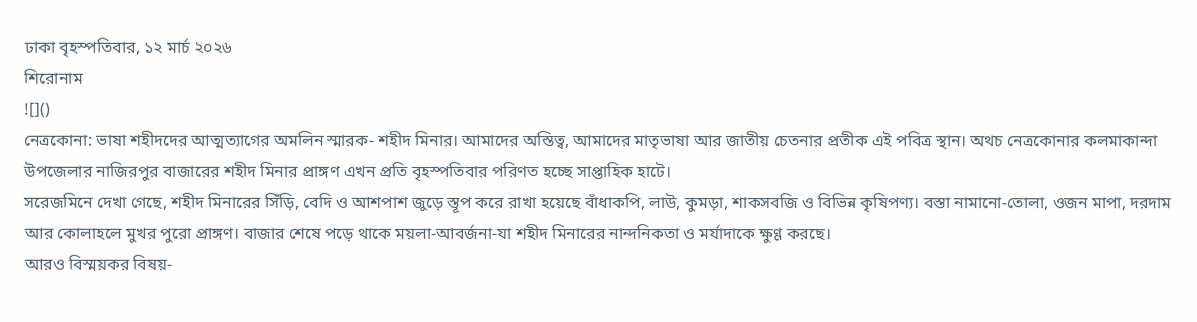ঢাকা বৃহস্পতিবার, ১২ মার্চ ২০২৬
শিরোনাম
![]()
নেত্রকোনা: ভাষা শহীদদের আত্মত্যাগের অমলিন স্মারক- শহীদ মিনার। আমাদের অস্তিত্ব, আমাদের মাতৃভাষা আর জাতীয় চেতনার প্রতীক এই পবিত্র স্থান। অথচ নেত্রকোনার কলমাকান্দা উপজেলার নাজিরপুর বাজারের শহীদ মিনার প্রাঙ্গণ এখন প্রতি বৃহস্পতিবার পরিণত হচ্ছে সাপ্তাহিক হাটে।
সরেজমিনে দেখা গেছে, শহীদ মিনারের সিঁড়ি, বেদি ও আশপাশ জুড়ে স্তূপ করে রাখা হয়েছে বাঁধাকপি, লাউ, কুমড়া, শাকসবজি ও বিভিন্ন কৃষিপণ্য। বস্তা নামানো-তোলা, ওজন মাপা, দরদাম আর কোলাহলে মুখর পুরো প্রাঙ্গণ। বাজার শেষে পড়ে থাকে ময়লা-আবর্জনা-যা শহীদ মিনারের নান্দনিকতা ও মর্যাদাকে ক্ষুণ্ণ করছে।
আরও বিস্ময়কর বিষয়-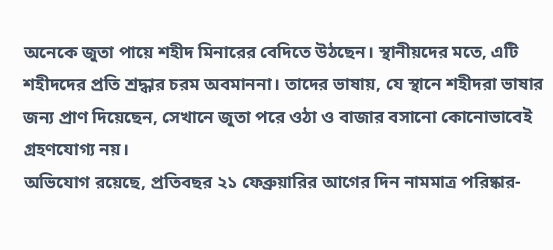অনেকে জুতা পায়ে শহীদ মিনারের বেদিতে উঠছেন। স্থানীয়দের মতে, এটি শহীদদের প্রতি শ্রদ্ধার চরম অবমাননা। তাদের ভাষায়, যে স্থানে শহীদরা ভাষার জন্য প্রাণ দিয়েছেন, সেখানে জুতা পরে ওঠা ও বাজার বসানো কোনোভাবেই গ্রহণযোগ্য নয়।
অভিযোগ রয়েছে, প্রতিবছর ২১ ফেব্রুয়ারির আগের দিন নামমাত্র পরিষ্কার-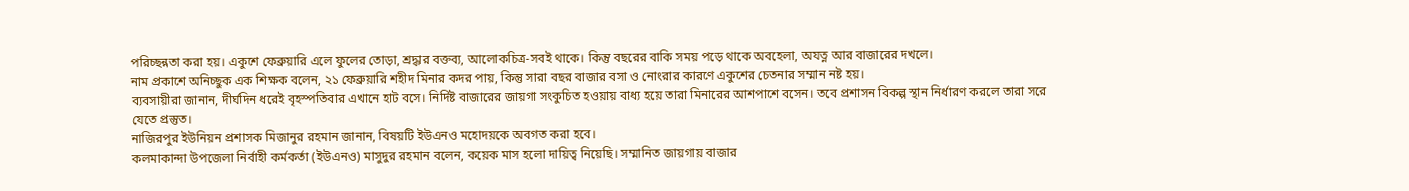পরিচ্ছন্নতা করা হয়। একুশে ফেব্রুয়ারি এলে ফুলের তোড়া, শ্রদ্ধার বক্তব্য, আলোকচিত্র-সবই থাকে। কিন্তু বছরের বাকি সময় পড়ে থাকে অবহেলা, অযত্ন আর বাজারের দখলে।
নাম প্রকাশে অনিচ্ছুক এক শিক্ষক বলেন, ২১ ফেব্রুয়ারি শহীদ মিনার কদর পায়, কিন্তু সারা বছর বাজার বসা ও নোংরার কারণে একুশের চেতনার সম্মান নষ্ট হয়।
ব্যবসায়ীরা জানান, দীর্ঘদিন ধরেই বৃহস্পতিবার এখানে হাট বসে। নির্দিষ্ট বাজারের জায়গা সংকুচিত হওয়ায় বাধ্য হয়ে তারা মিনারের আশপাশে বসেন। তবে প্রশাসন বিকল্প স্থান নির্ধারণ করলে তারা সরে যেতে প্রস্তুত।
নাজিরপুর ইউনিয়ন প্রশাসক মিজানুর রহমান জানান, বিষয়টি ইউএনও মহোদয়কে অবগত করা হবে।
কলমাকান্দা উপজেলা নির্বাহী কর্মকর্তা (ইউএনও) মাসুদুর রহমান বলেন, কয়েক মাস হলো দায়িত্ব নিয়েছি। সম্মানিত জায়গায় বাজার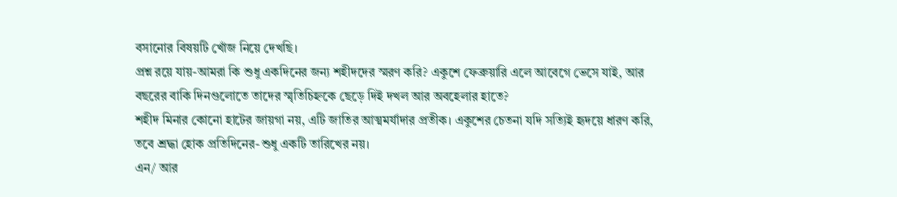বসানোর বিষয়টি খোঁজ নিয়ে দেখছি।
প্রশ্ন রয়ে যায়-আমরা কি শুধু একদিনের জন্য শহীদদের স্মরণ করি? একুশে ফেব্রুয়ারি এলে আবেগে ভেসে যাই, আর বছরের বাকি দিনগুলোতে তাদের স্মৃতিচিহ্নকে ছেড়ে দিই দখল আর অবহেলার হাতে?
শহীদ মিনার কোনো হাটের জায়গা নয়, এটি জাতির আত্মমর্যাদার প্রতীক। একুশের চেতনা যদি সত্যিই হৃদয়ে ধারণ করি, তবে শ্রদ্ধা হোক প্রতিদিনের-শুধু একটি তারিখের নয়।
এন/ আর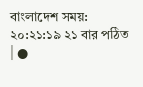বাংলাদেশ সময়: ২০:২১:১৯ ২১ বার পঠিত | ●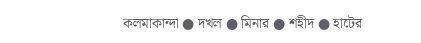কলমাকান্দা ● দখল ● মিনার ● শহীদ ● হাটের